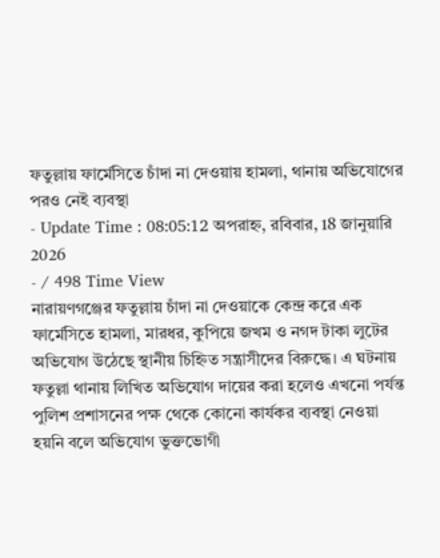ফতুল্লায় ফার্মেসিতে চাঁদা না দেওয়ায় হামলা, থানায় অভিযোগের পরও নেই ব্যবস্থা
- Update Time : 08:05:12 অপরাহ্ন, রবিবার, 18 জানুয়ারি 2026
- / 498 Time View
নারায়ণগঞ্জের ফতুল্লায় চাঁদা না দেওয়াকে কেন্দ্র করে এক ফার্মেসিতে হামলা, মারধর, কুপিয়ে জখম ও নগদ টাকা লুটের অভিযোগ উঠেছে স্থানীয় চিহ্নিত সন্ত্রাসীদের বিরুদ্ধে। এ ঘটনায় ফতুল্লা থানায় লিখিত অভিযোগ দায়ের করা হলেও এখনো পর্যন্ত পুলিশ প্রশাসনের পক্ষ থেকে কোনো কার্যকর ব্যবস্থা নেওয়া হয়নি বলে অভিযোগ ভুক্তভোগী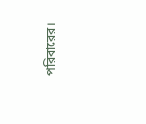পরিবারের।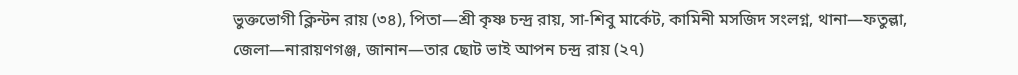ভুক্তভোগী ক্লিন্টন রায় (৩৪), পিতা—শ্রী কৃষ্ণ চন্দ্র রায়, সা-শিবু মার্কেট, কামিনী মসজিদ সংলগ্ন, থানা—ফতুল্লা, জেলা—নারায়ণগঞ্জ, জানান—তার ছোট ভাই আপন চন্দ্র রায় (২৭)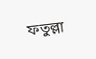ফতুল্লা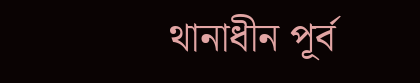থানাধীন পূর্ব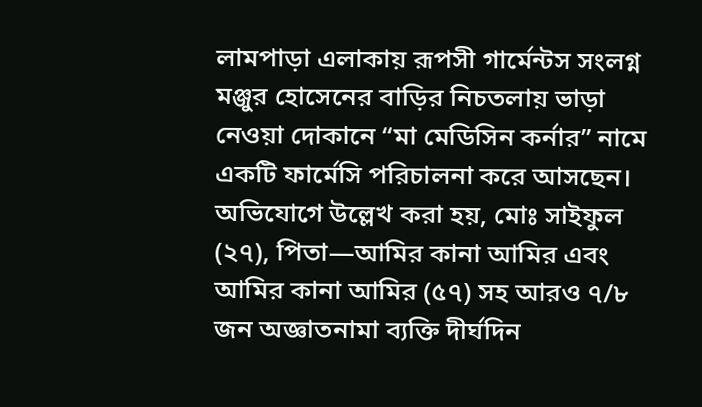লামপাড়া এলাকায় রূপসী গার্মেন্টস সংলগ্ন মঞ্জুর হোসেনের বাড়ির নিচতলায় ভাড়া নেওয়া দোকানে “মা মেডিসিন কর্নার” নামে একটি ফার্মেসি পরিচালনা করে আসছেন।
অভিযোগে উল্লেখ করা হয়, মোঃ সাইফুল (২৭), পিতা—আমির কানা আমির এবং আমির কানা আমির (৫৭) সহ আরও ৭/৮ জন অজ্ঞাতনামা ব্যক্তি দীর্ঘদিন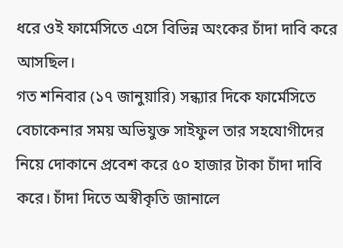ধরে ওই ফার্মেসিতে এসে বিভিন্ন অংকের চাঁদা দাবি করে আসছিল।
গত শনিবার (১৭ জানুয়ারি) সন্ধ্যার দিকে ফার্মেসিতে বেচাকেনার সময় অভিযুক্ত সাইফুল তার সহযোগীদের নিয়ে দোকানে প্রবেশ করে ৫০ হাজার টাকা চাঁদা দাবি করে। চাঁদা দিতে অস্বীকৃতি জানালে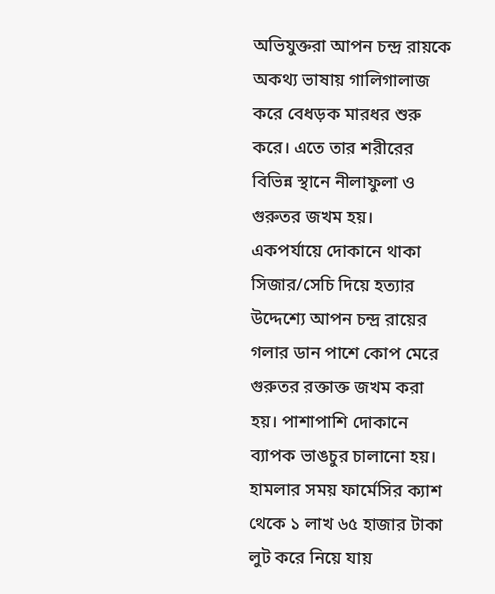অভিযুক্তরা আপন চন্দ্র রায়কে অকথ্য ভাষায় গালিগালাজ করে বেধড়ক মারধর শুরু করে। এতে তার শরীরের বিভিন্ন স্থানে নীলাফুলা ও গুরুতর জখম হয়।
একপর্যায়ে দোকানে থাকা সিজার/সেচি দিয়ে হত্যার উদ্দেশ্যে আপন চন্দ্র রায়ের গলার ডান পাশে কোপ মেরে গুরুতর রক্তাক্ত জখম করা হয়। পাশাপাশি দোকানে ব্যাপক ভাঙচুর চালানো হয়। হামলার সময় ফার্মেসির ক্যাশ থেকে ১ লাখ ৬৫ হাজার টাকা লুট করে নিয়ে যায়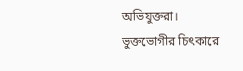অভিযুক্তরা।
ভুক্তভোগীর চিৎকারে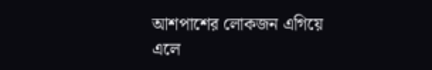আশপাশের লোকজন এগিয়ে এলে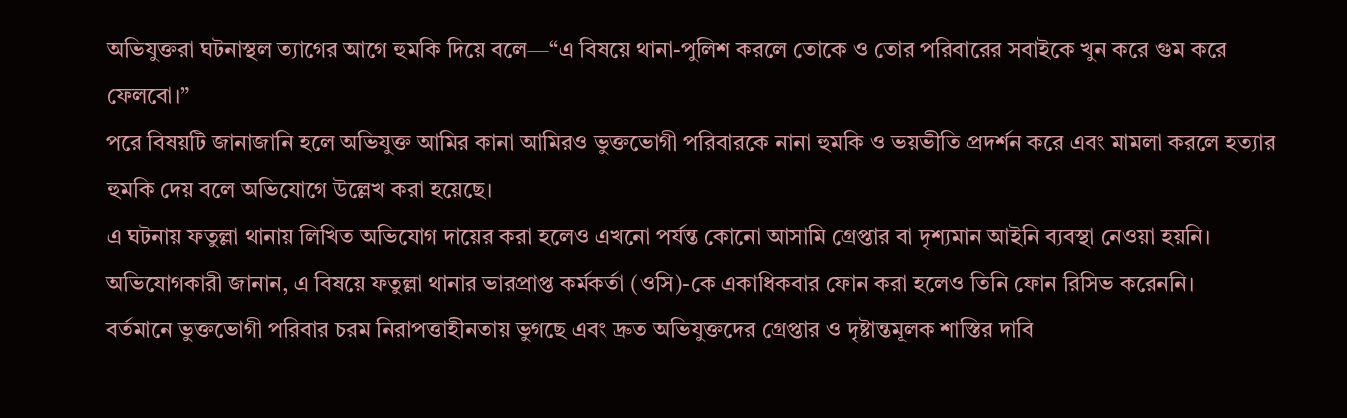অভিযুক্তরা ঘটনাস্থল ত্যাগের আগে হুমকি দিয়ে বলে—“এ বিষয়ে থানা-পুলিশ করলে তোকে ও তোর পরিবারের সবাইকে খুন করে গুম করে ফেলবো।”
পরে বিষয়টি জানাজানি হলে অভিযুক্ত আমির কানা আমিরও ভুক্তভোগী পরিবারকে নানা হুমকি ও ভয়ভীতি প্রদর্শন করে এবং মামলা করলে হত্যার হুমকি দেয় বলে অভিযোগে উল্লেখ করা হয়েছে।
এ ঘটনায় ফতুল্লা থানায় লিখিত অভিযোগ দায়ের করা হলেও এখনো পর্যন্ত কোনো আসামি গ্রেপ্তার বা দৃশ্যমান আইনি ব্যবস্থা নেওয়া হয়নি। অভিযোগকারী জানান, এ বিষয়ে ফতুল্লা থানার ভারপ্রাপ্ত কর্মকর্তা (ওসি)-কে একাধিকবার ফোন করা হলেও তিনি ফোন রিসিভ করেননি।
বর্তমানে ভুক্তভোগী পরিবার চরম নিরাপত্তাহীনতায় ভুগছে এবং দ্রুত অভিযুক্তদের গ্রেপ্তার ও দৃষ্টান্তমূলক শাস্তির দাবি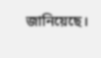জানিয়েছে।